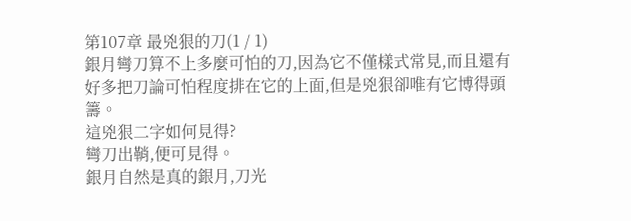第107章 最兇狠的刀(1 / 1)
銀月彎刀算不上多麼可怕的刀,因為它不僅樣式常見,而且還有好多把刀論可怕程度排在它的上面,但是兇狠卻唯有它博得頭籌。
這兇狠二字如何見得?
彎刀出鞘,便可見得。
銀月自然是真的銀月,刀光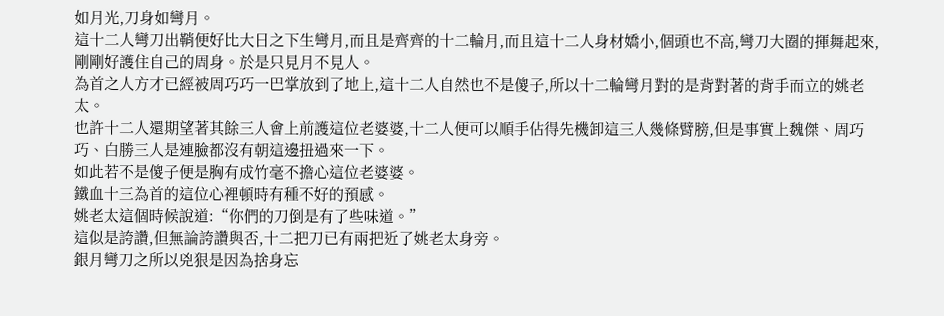如月光,刀身如彎月。
這十二人彎刀出鞘便好比大日之下生彎月,而且是齊齊的十二輪月,而且這十二人身材嬌小,個頭也不高,彎刀大圈的揮舞起來,剛剛好護住自己的周身。於是只見月不見人。
為首之人方才已經被周巧巧一巴掌放到了地上,這十二人自然也不是傻子,所以十二輪彎月對的是背對著的背手而立的姚老太。
也許十二人還期望著其餘三人會上前護這位老婆婆,十二人便可以順手佔得先機卸這三人幾條臂膀,但是事實上魏傑、周巧巧、白勝三人是連臉都沒有朝這邊扭過來一下。
如此若不是傻子便是胸有成竹毫不擔心這位老婆婆。
鐵血十三為首的這位心裡頓時有種不好的預感。
姚老太這個時候說道:“你們的刀倒是有了些味道。”
這似是誇讚,但無論誇讚與否,十二把刀已有兩把近了姚老太身旁。
銀月彎刀之所以兇狠是因為捨身忘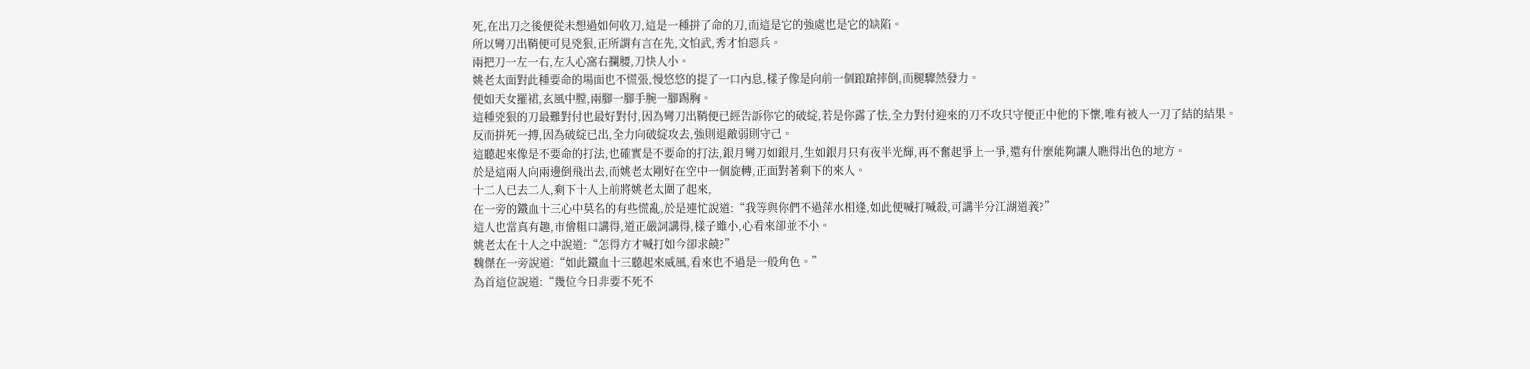死,在出刀之後便從未想過如何收刀,這是一種拼了命的刀,而這是它的強處也是它的缺陷。
所以彎刀出鞘便可見兇狠,正所謂有言在先,文怕武,秀才怕惡兵。
兩把刀一左一右,左入心窩右攔腰,刀快人小。
姚老太面對此種要命的場面也不慌張,慢悠悠的提了一口內息,樣子像是向前一個踉蹌摔倒,而腿驟然發力。
便如天女羅裙,玄風中膛,兩腳一腳手腕一腳踢胸。
這種兇狠的刀最難對付也最好對付,因為彎刀出鞘便已經告訴你它的破綻,若是你露了怯,全力對付迎來的刀不攻只守便正中他的下懷,唯有被人一刀了結的結果。
反而拼死一搏,因為破綻已出,全力向破綻攻去,強則退敵弱則守己。
這聽起來像是不要命的打法,也確實是不要命的打法,銀月彎刀如銀月,生如銀月只有夜半光輝,再不奮起爭上一爭,還有什麼能夠讓人瞧得出色的地方。
於是這兩人向兩邊倒飛出去,而姚老太剛好在空中一個旋轉,正面對著剩下的來人。
十二人已去二人,剩下十人上前將姚老太圍了起來,
在一旁的鐵血十三心中莫名的有些慌亂,於是連忙說道:“我等與你們不過萍水相逢,如此便喊打喊殺,可講半分江湖道義?”
這人也當真有趣,市儈粗口講得,道正嚴詞講得,樣子雖小,心看來卻並不小。
姚老太在十人之中說道:“怎得方才喊打如今卻求饒?”
魏傑在一旁說道:“如此鐵血十三聽起來威風,看來也不過是一般角色。”
為首這位說道:“幾位今日非要不死不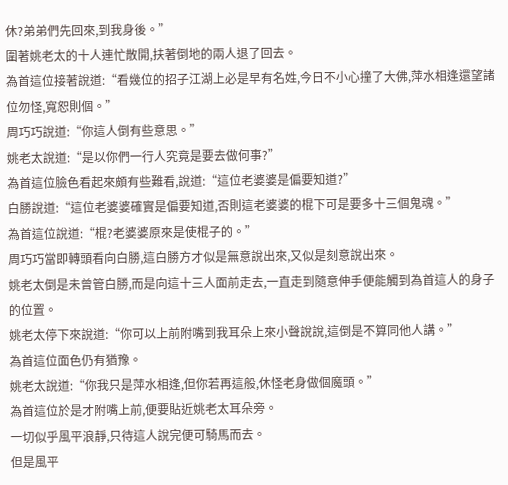休?弟弟們先回來,到我身後。”
圍著姚老太的十人連忙散開,扶著倒地的兩人退了回去。
為首這位接著說道:“看幾位的招子江湖上必是早有名姓,今日不小心撞了大佛,萍水相逢還望諸位勿怪,寬恕則個。”
周巧巧說道:“你這人倒有些意思。”
姚老太說道:“是以你們一行人究竟是要去做何事?”
為首這位臉色看起來頗有些難看,說道:“這位老婆婆是偏要知道?”
白勝說道:“這位老婆婆確實是偏要知道,否則這老婆婆的棍下可是要多十三個鬼魂。”
為首這位說道:“棍?老婆婆原來是使棍子的。”
周巧巧當即轉頭看向白勝,這白勝方才似是無意說出來,又似是刻意說出來。
姚老太倒是未曾管白勝,而是向這十三人面前走去,一直走到隨意伸手便能觸到為首這人的身子的位置。
姚老太停下來說道:“你可以上前附嘴到我耳朵上來小聲說說,這倒是不算同他人講。”
為首這位面色仍有猶豫。
姚老太說道:“你我只是萍水相逢,但你若再這般,休怪老身做個魔頭。”
為首這位於是才附嘴上前,便要貼近姚老太耳朵旁。
一切似乎風平浪靜,只待這人說完便可騎馬而去。
但是風平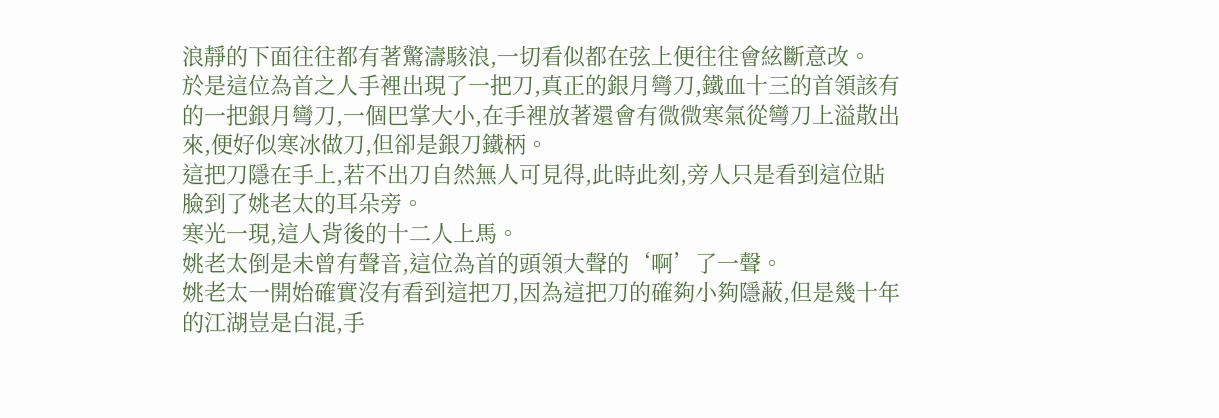浪靜的下面往往都有著驚濤駭浪,一切看似都在弦上便往往會絃斷意改。
於是這位為首之人手裡出現了一把刀,真正的銀月彎刀,鐵血十三的首領該有的一把銀月彎刀,一個巴掌大小,在手裡放著還會有微微寒氣從彎刀上溢散出來,便好似寒冰做刀,但卻是銀刀鐵柄。
這把刀隱在手上,若不出刀自然無人可見得,此時此刻,旁人只是看到這位貼臉到了姚老太的耳朵旁。
寒光一現,這人背後的十二人上馬。
姚老太倒是未曾有聲音,這位為首的頭領大聲的‘啊’了一聲。
姚老太一開始確實沒有看到這把刀,因為這把刀的確夠小夠隱蔽,但是幾十年的江湖豈是白混,手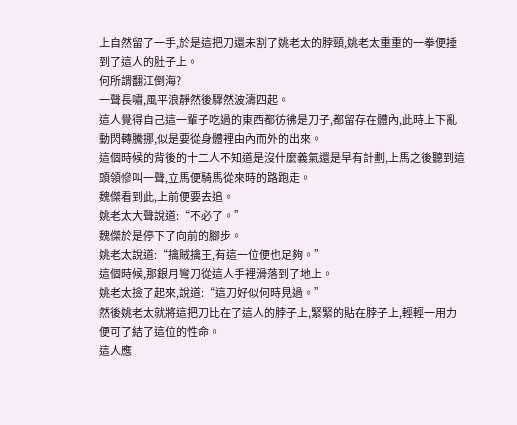上自然留了一手,於是這把刀還未割了姚老太的脖頸,姚老太重重的一拳便捶到了這人的肚子上。
何所謂翻江倒海?
一聲長嘯,風平浪靜然後驟然波濤四起。
這人覺得自己這一輩子吃過的東西都彷彿是刀子,都留存在體內,此時上下亂動閃轉騰挪,似是要從身體裡由內而外的出來。
這個時候的背後的十二人不知道是沒什麼義氣還是早有計劃,上馬之後聽到這頭領慘叫一聲,立馬便騎馬從來時的路跑走。
魏傑看到此,上前便要去追。
姚老太大聲說道:“不必了。”
魏傑於是停下了向前的腳步。
姚老太說道:“擒賊擒王,有這一位便也足夠。”
這個時候,那銀月彎刀從這人手裡滑落到了地上。
姚老太撿了起來,說道:“這刀好似何時見過。”
然後姚老太就將這把刀比在了這人的脖子上,緊緊的貼在脖子上,輕輕一用力便可了結了這位的性命。
這人應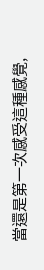當還是第一次感受這種感覺,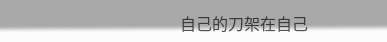自己的刀架在自己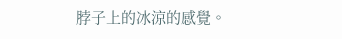脖子上的冰涼的感覺。